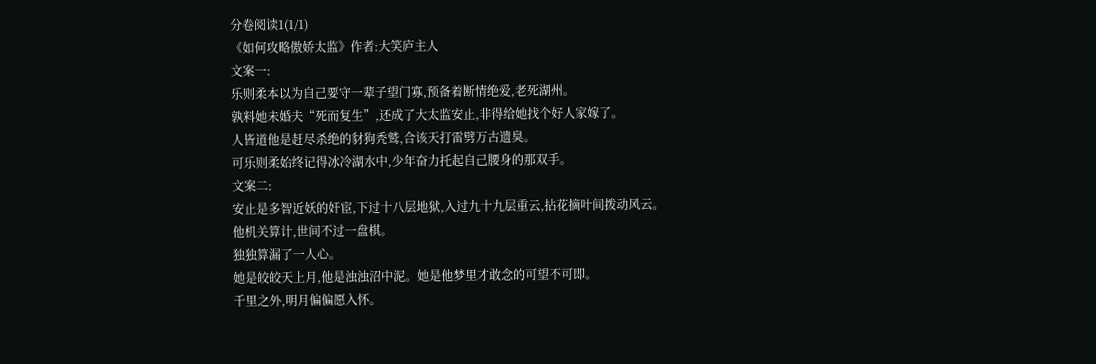分卷阅读1(1/1)
《如何攻略傲娇太监》作者:大笑庐主人
文案一:
乐则柔本以为自己要守一辈子望门寡,预备着断情绝爱,老死湖州。
孰料她未婚夫“死而复生”,还成了大太监安止,非得给她找个好人家嫁了。
人皆道他是赶尽杀绝的豺狗秃鹫,合该天打雷劈万古遗臭。
可乐则柔始终记得冰冷湖水中,少年奋力托起自己腰身的那双手。
文案二:
安止是多智近妖的奸宦,下过十八层地狱,入过九十九层重云,拈花摘叶间拨动风云。
他机关算计,世间不过一盘棋。
独独算漏了一人心。
她是皎皎天上月,他是浊浊沼中泥。她是他梦里才敢念的可望不可即。
千里之外,明月偏偏愿入怀。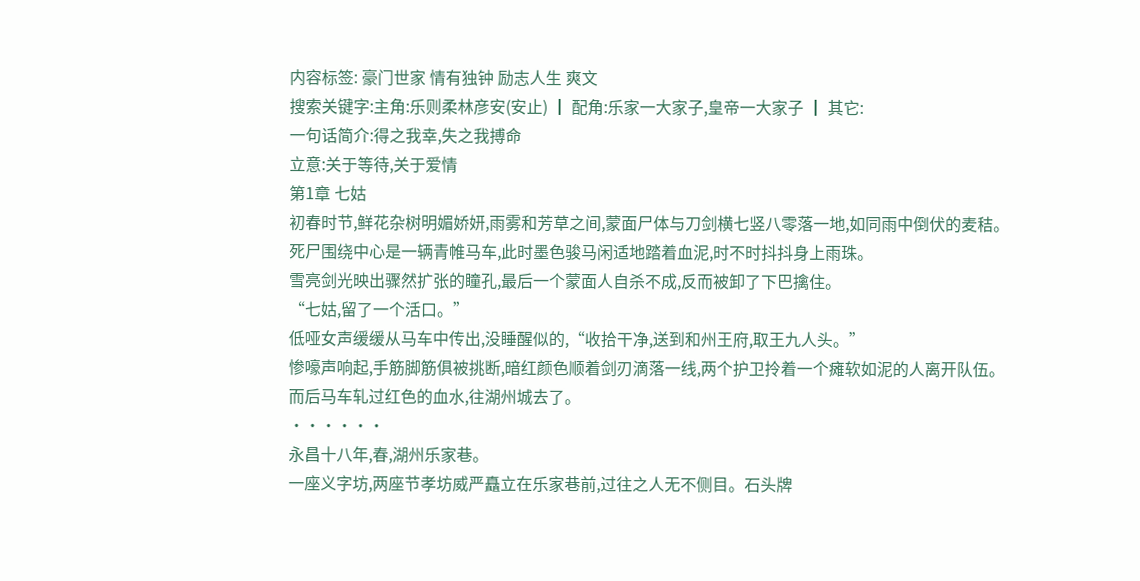内容标签: 豪门世家 情有独钟 励志人生 爽文
搜索关键字:主角:乐则柔林彦安(安止) ┃ 配角:乐家一大家子,皇帝一大家子 ┃ 其它:
一句话简介:得之我幸,失之我搏命
立意:关于等待,关于爱情
第1章 七姑
初春时节,鲜花杂树明媚娇妍,雨雾和芳草之间,蒙面尸体与刀剑横七竖八零落一地,如同雨中倒伏的麦秸。
死尸围绕中心是一辆青帷马车,此时墨色骏马闲适地踏着血泥,时不时抖抖身上雨珠。
雪亮剑光映出骤然扩张的瞳孔,最后一个蒙面人自杀不成,反而被卸了下巴擒住。
“七姑,留了一个活口。”
低哑女声缓缓从马车中传出,没睡醒似的,“收拾干净,送到和州王府,取王九人头。”
惨嚎声响起,手筋脚筋俱被挑断,暗红颜色顺着剑刃滴落一线,两个护卫拎着一个瘫软如泥的人离开队伍。
而后马车轧过红色的血水,往湖州城去了。
······
永昌十八年,春,湖州乐家巷。
一座义字坊,两座节孝坊威严矗立在乐家巷前,过往之人无不侧目。石头牌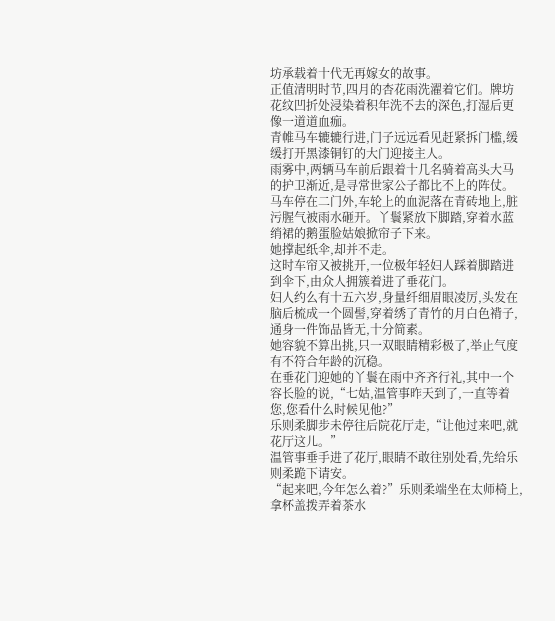坊承载着十代无再嫁女的故事。
正值清明时节,四月的杏花雨洗濯着它们。牌坊花纹凹折处浸染着积年洗不去的深色,打湿后更像一道道血痂。
青帷马车辘辘行进,门子远远看见赶紧拆门槛,缓缓打开黑漆铜钉的大门迎接主人。
雨雾中,两辆马车前后跟着十几名骑着高头大马的护卫渐近,是寻常世家公子都比不上的阵仗。
马车停在二门外,车轮上的血泥落在青砖地上,脏污腥气被雨水砸开。丫鬟紧放下脚踏,穿着水蓝绡裙的鹅蛋脸姑娘掀帘子下来。
她撑起纸伞,却并不走。
这时车帘又被挑开,一位极年轻妇人踩着脚踏进到伞下,由众人拥簇着进了垂花门。
妇人约么有十五六岁,身量纤细眉眼凌厉,头发在脑后梳成一个圆髻,穿着绣了青竹的月白色褙子,通身一件饰品皆无,十分简素。
她容貌不算出挑,只一双眼睛精彩极了,举止气度有不符合年龄的沉稳。
在垂花门迎她的丫鬟在雨中齐齐行礼,其中一个容长脸的说,“七姑,温管事昨天到了,一直等着您,您看什么时候见他?”
乐则柔脚步未停往后院花厅走,“让他过来吧,就花厅这儿。”
温管事垂手进了花厅,眼睛不敢往别处看,先给乐则柔跪下请安。
“起来吧,今年怎么着?”乐则柔端坐在太师椅上,拿杯盖拨弄着茶水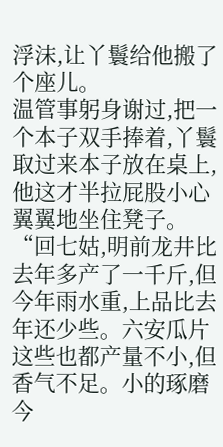浮沫,让丫鬟给他搬了个座儿。
温管事躬身谢过,把一个本子双手捧着,丫鬟取过来本子放在桌上,他这才半拉屁股小心翼翼地坐住凳子。
“回七姑,明前龙井比去年多产了一千斤,但今年雨水重,上品比去年还少些。六安瓜片这些也都产量不小,但香气不足。小的琢磨今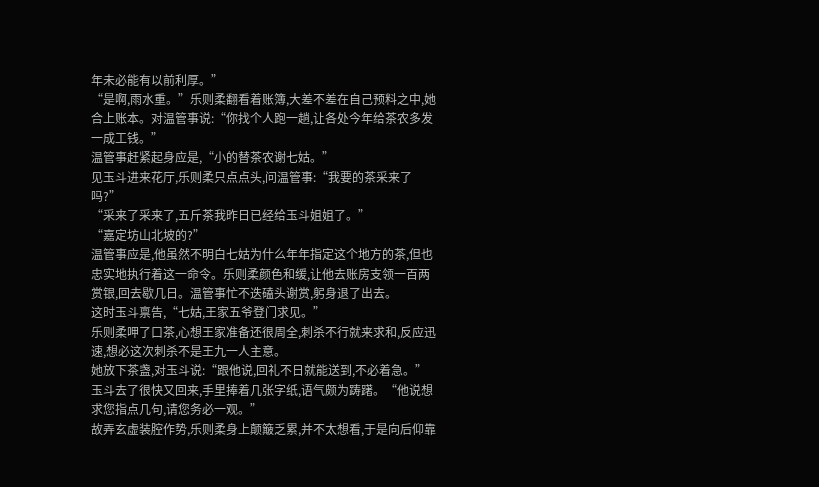年未必能有以前利厚。”
“是啊,雨水重。”乐则柔翻看着账簿,大差不差在自己预料之中,她合上账本。对温管事说:“你找个人跑一趟,让各处今年给茶农多发一成工钱。”
温管事赶紧起身应是,“小的替茶农谢七姑。”
见玉斗进来花厅,乐则柔只点点头,问温管事:“我要的茶采来了吗?”
“采来了采来了,五斤茶我昨日已经给玉斗姐姐了。”
“嘉定坊山北坡的?”
温管事应是,他虽然不明白七姑为什么年年指定这个地方的茶,但也忠实地执行着这一命令。乐则柔颜色和缓,让他去账房支领一百两赏银,回去歇几日。温管事忙不迭磕头谢赏,躬身退了出去。
这时玉斗禀告,“七姑,王家五爷登门求见。”
乐则柔呷了口茶,心想王家准备还很周全,刺杀不行就来求和,反应迅速,想必这次刺杀不是王九一人主意。
她放下茶盏,对玉斗说:“跟他说,回礼不日就能送到,不必着急。”
玉斗去了很快又回来,手里捧着几张字纸,语气颇为踌躇。“他说想求您指点几句,请您务必一观。”
故弄玄虚装腔作势,乐则柔身上颠簸乏累,并不太想看,于是向后仰靠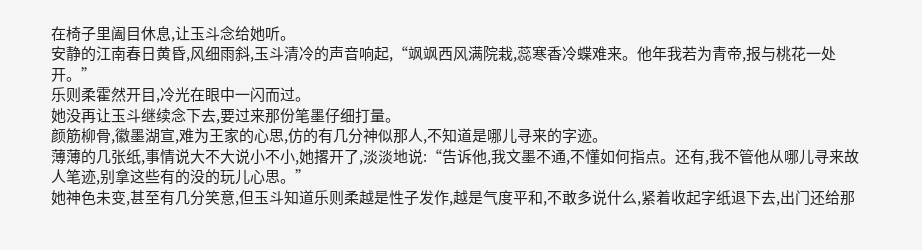在椅子里阖目休息,让玉斗念给她听。
安静的江南春日黄昏,风细雨斜,玉斗清冷的声音响起,“飒飒西风满院栽,蕊寒香冷蝶难来。他年我若为青帝,报与桃花一处开。”
乐则柔霍然开目,冷光在眼中一闪而过。
她没再让玉斗继续念下去,要过来那份笔墨仔细打量。
颜筋柳骨,徽墨湖宣,难为王家的心思,仿的有几分神似那人,不知道是哪儿寻来的字迹。
薄薄的几张纸,事情说大不大说小不小,她撂开了,淡淡地说:“告诉他,我文墨不通,不懂如何指点。还有,我不管他从哪儿寻来故人笔迹,别拿这些有的没的玩儿心思。”
她神色未变,甚至有几分笑意,但玉斗知道乐则柔越是性子发作,越是气度平和,不敢多说什么,紧着收起字纸退下去,出门还给那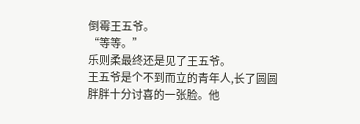倒霉王五爷。
“等等。”
乐则柔最终还是见了王五爷。
王五爷是个不到而立的青年人,长了圆圆胖胖十分讨喜的一张脸。他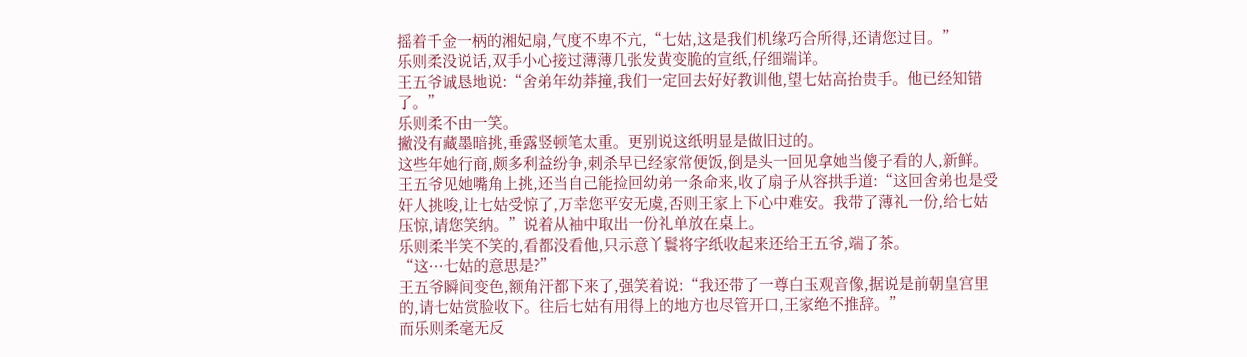摇着千金一柄的湘妃扇,气度不卑不亢,“七姑,这是我们机缘巧合所得,还请您过目。”
乐则柔没说话,双手小心接过薄薄几张发黄变脆的宣纸,仔细端详。
王五爷诚恳地说:“舍弟年幼莽撞,我们一定回去好好教训他,望七姑高抬贵手。他已经知错了。”
乐则柔不由一笑。
撇没有藏墨暗挑,垂露竖顿笔太重。更别说这纸明显是做旧过的。
这些年她行商,颇多利益纷争,刺杀早已经家常便饭,倒是头一回见拿她当傻子看的人,新鲜。
王五爷见她嘴角上挑,还当自己能捡回幼弟一条命来,收了扇子从容拱手道:“这回舍弟也是受奸人挑唆,让七姑受惊了,万幸您平安无虞,否则王家上下心中难安。我带了薄礼一份,给七姑压惊,请您笑纳。”说着从袖中取出一份礼单放在桌上。
乐则柔半笑不笑的,看都没看他,只示意丫鬟将字纸收起来还给王五爷,端了茶。
“这···七姑的意思是?”
王五爷瞬间变色,额角汗都下来了,强笑着说:“我还带了一尊白玉观音像,据说是前朝皇宫里的,请七姑赏脸收下。往后七姑有用得上的地方也尽管开口,王家绝不推辞。”
而乐则柔毫无反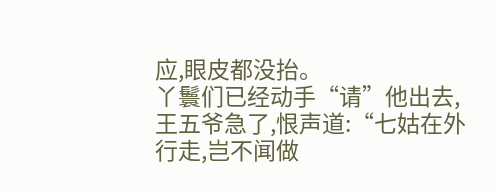应,眼皮都没抬。
丫鬟们已经动手“请”他出去,王五爷急了,恨声道:“七姑在外行走,岂不闻做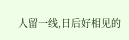人留一线,日后好相见的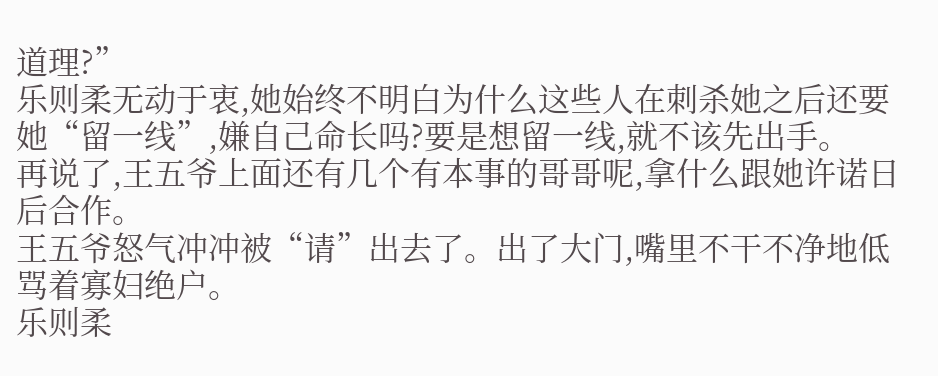道理?”
乐则柔无动于衷,她始终不明白为什么这些人在刺杀她之后还要她“留一线”,嫌自己命长吗?要是想留一线,就不该先出手。
再说了,王五爷上面还有几个有本事的哥哥呢,拿什么跟她许诺日后合作。
王五爷怒气冲冲被“请”出去了。出了大门,嘴里不干不净地低骂着寡妇绝户。
乐则柔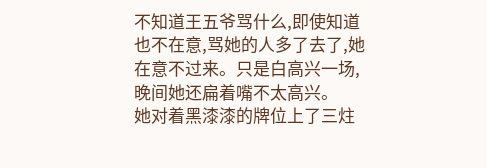不知道王五爷骂什么,即使知道也不在意,骂她的人多了去了,她在意不过来。只是白高兴一场,晚间她还扁着嘴不太高兴。
她对着黑漆漆的牌位上了三炷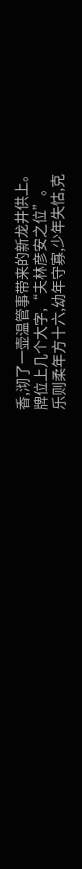香,沏了一壶温管事带来的新龙井供上。
牌位上几个大字,“夫林彦安之位”。
乐则柔年方十六,幼年守寡,少年失怙,克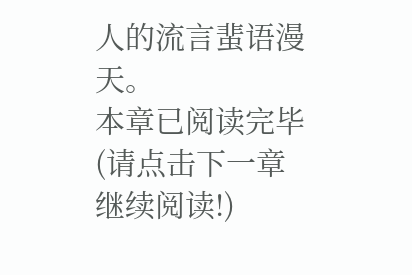人的流言蜚语漫天。
本章已阅读完毕(请点击下一章继续阅读!)